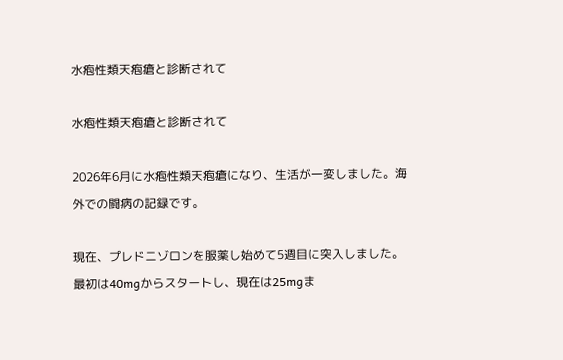水疱性類天疱瘡と診断されて

水疱性類天疱瘡と診断されて

2026年6月に水疱性類天疱瘡になり、生活が一変しました。海外での闘病の記録です。

現在、プレドニゾロンを服薬し始めて5週目に突入しました。最初は40mgからスタートし、現在は25mgま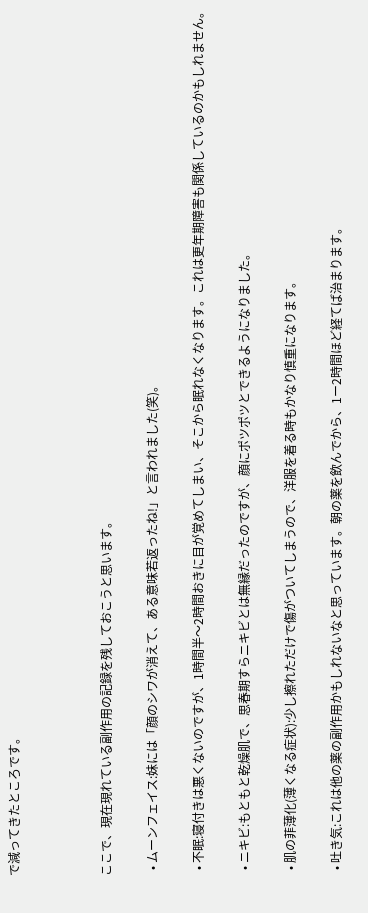で減ってきたところです。



ここで、現在現れている副作用の記録を残しておこうと思います。

  • ムーンフェイス:妹には「顔のシワが消えて、ある意味若返ったね!」と言われました(笑)。

  • 不眠:寝付きは悪くないのですが、1時間半〜2時間おきに目が覚めてしまい、そこから眠れなくなります。これは更年期障害も関係しているのかもしれません。

  • ニキビ:もともと乾燥肌で、思春期すらニキビとは無縁だったのですが、顔にポツポツとできるようになりました。

  • 肌の菲薄化(薄くなる症状):少し擦れただけで傷がついてしまうので、洋服を着る時もかなり慎重になります。

  • 吐き気:これは他の薬の副作用かもしれないなと思っています。朝の薬を飲んでから、1ー2時間ほど経てば治まります。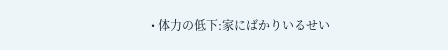• 体力の低下:家にばかりいるせい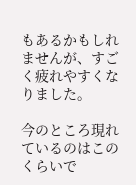もあるかもしれませんが、すごく疲れやすくなりました。

今のところ現れているのはこのくらいで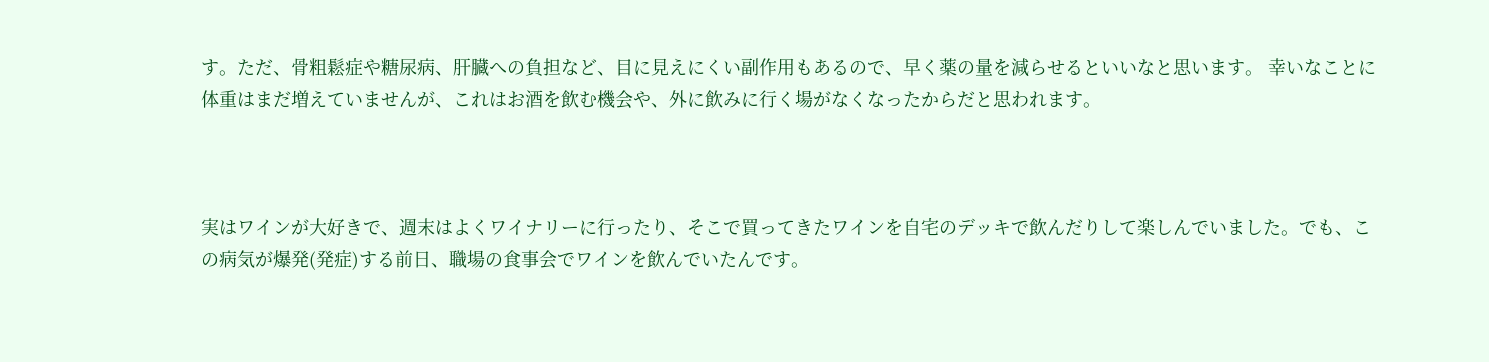す。ただ、骨粗鬆症や糖尿病、肝臓への負担など、目に見えにくい副作用もあるので、早く薬の量を減らせるといいなと思います。 幸いなことに体重はまだ増えていませんが、これはお酒を飲む機会や、外に飲みに行く場がなくなったからだと思われます。



実はワインが大好きで、週末はよくワイナリーに行ったり、そこで買ってきたワインを自宅のデッキで飲んだりして楽しんでいました。でも、この病気が爆発(発症)する前日、職場の食事会でワインを飲んでいたんです。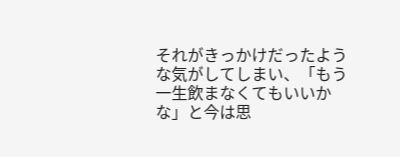それがきっかけだったような気がしてしまい、「もう一生飲まなくてもいいかな」と今は思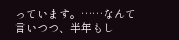っています。……なんて言いつつ、半年もし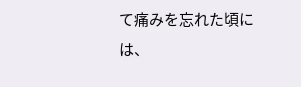て痛みを忘れた頃には、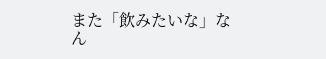また「飲みたいな」なん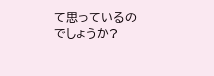て思っているのでしょうか?